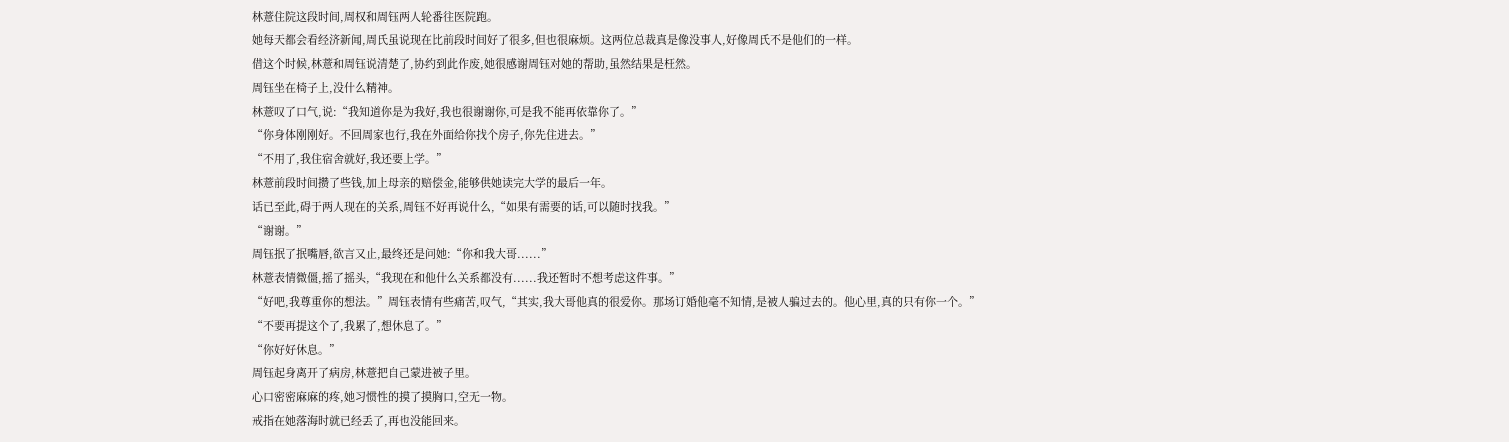林薏住院这段时间,周权和周钰两人轮番往医院跑。
她每天都会看经济新闻,周氏虽说现在比前段时间好了很多,但也很麻烦。这两位总裁真是像没事人,好像周氏不是他们的一样。
借这个时候,林薏和周钰说清楚了,协约到此作废,她很感谢周钰对她的帮助,虽然结果是枉然。
周钰坐在椅子上,没什么精神。
林薏叹了口气,说:“我知道你是为我好,我也很谢谢你,可是我不能再依靠你了。”
“你身体刚刚好。不回周家也行,我在外面给你找个房子,你先住进去。”
“不用了,我住宿舍就好,我还要上学。”
林薏前段时间攒了些钱,加上母亲的赔偿金,能够供她读完大学的最后一年。
话已至此,碍于两人现在的关系,周钰不好再说什么,“如果有需要的话,可以随时找我。”
“谢谢。”
周钰抿了抿嘴唇,欲言又止,最终还是问她:“你和我大哥......”
林薏表情微僵,摇了摇头,“我现在和他什么关系都没有......我还暂时不想考虑这件事。”
“好吧,我尊重你的想法。”周钰表情有些痛苦,叹气,“其实,我大哥他真的很爱你。那场订婚他毫不知情,是被人骗过去的。他心里,真的只有你一个。”
“不要再提这个了,我累了,想休息了。”
“你好好休息。”
周钰起身离开了病房,林薏把自己蒙进被子里。
心口密密麻麻的疼,她习惯性的摸了摸胸口,空无一物。
戒指在她落海时就已经丢了,再也没能回来。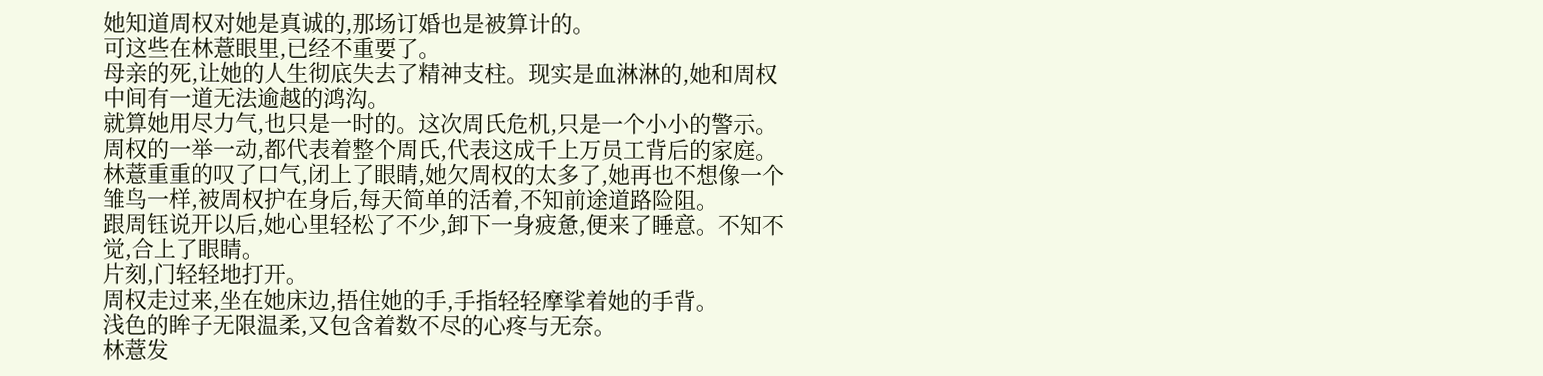她知道周权对她是真诚的,那场订婚也是被算计的。
可这些在林薏眼里,已经不重要了。
母亲的死,让她的人生彻底失去了精神支柱。现实是血淋淋的,她和周权中间有一道无法逾越的鸿沟。
就算她用尽力气,也只是一时的。这次周氏危机,只是一个小小的警示。周权的一举一动,都代表着整个周氏,代表这成千上万员工背后的家庭。
林薏重重的叹了口气,闭上了眼睛,她欠周权的太多了,她再也不想像一个雏鸟一样,被周权护在身后,每天简单的活着,不知前途道路险阻。
跟周钰说开以后,她心里轻松了不少,卸下一身疲惫,便来了睡意。不知不觉,合上了眼睛。
片刻,门轻轻地打开。
周权走过来,坐在她床边,捂住她的手,手指轻轻摩挲着她的手背。
浅色的眸子无限温柔,又包含着数不尽的心疼与无奈。
林薏发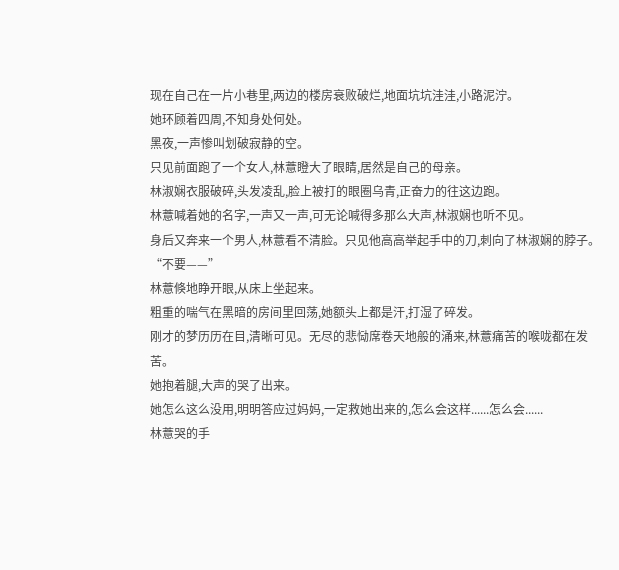现在自己在一片小巷里,两边的楼房衰败破烂,地面坑坑洼洼,小路泥泞。
她环顾着四周,不知身处何处。
黑夜,一声惨叫划破寂静的空。
只见前面跑了一个女人,林薏瞪大了眼睛,居然是自己的母亲。
林淑娴衣服破碎,头发凌乱,脸上被打的眼圈乌青,正奋力的往这边跑。
林薏喊着她的名字,一声又一声,可无论喊得多那么大声,林淑娴也听不见。
身后又奔来一个男人,林薏看不清脸。只见他高高举起手中的刀,刺向了林淑娴的脖子。
“不要——”
林薏倏地睁开眼,从床上坐起来。
粗重的喘气在黑暗的房间里回荡,她额头上都是汗,打湿了碎发。
刚才的梦历历在目,清晰可见。无尽的悲恸席卷天地般的涌来,林薏痛苦的喉咙都在发苦。
她抱着腿,大声的哭了出来。
她怎么这么没用,明明答应过妈妈,一定救她出来的,怎么会这样......怎么会......
林薏哭的手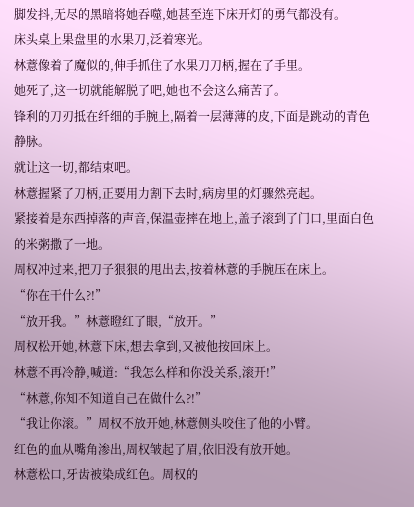脚发抖,无尽的黑暗将她吞噬,她甚至连下床开灯的勇气都没有。
床头桌上果盘里的水果刀,泛着寒光。
林薏像着了魔似的,伸手抓住了水果刀刀柄,握在了手里。
她死了,这一切就能解脱了吧,她也不会这么痛苦了。
锋利的刀刃抵在纤细的手腕上,隔着一层薄薄的皮,下面是跳动的青色静脉。
就让这一切,都结束吧。
林薏握紧了刀柄,正要用力割下去时,病房里的灯骤然亮起。
紧接着是东西掉落的声音,保温壶摔在地上,盖子滚到了门口,里面白色的米粥撒了一地。
周权冲过来,把刀子狠狠的甩出去,按着林薏的手腕压在床上。
“你在干什么?!”
“放开我。”林薏瞪红了眼,“放开。”
周权松开她,林薏下床,想去拿到,又被他按回床上。
林薏不再冷静,喊道:“我怎么样和你没关系,滚开!”
“林薏,你知不知道自己在做什么?!”
“我让你滚。”周权不放开她,林薏侧头咬住了他的小臂。
红色的血从嘴角渗出,周权皱起了眉,依旧没有放开她。
林薏松口,牙齿被染成红色。周权的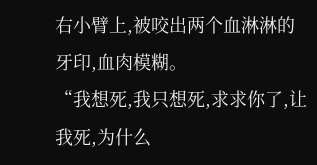右小臂上,被咬出两个血淋淋的牙印,血肉模糊。
“我想死,我只想死,求求你了,让我死,为什么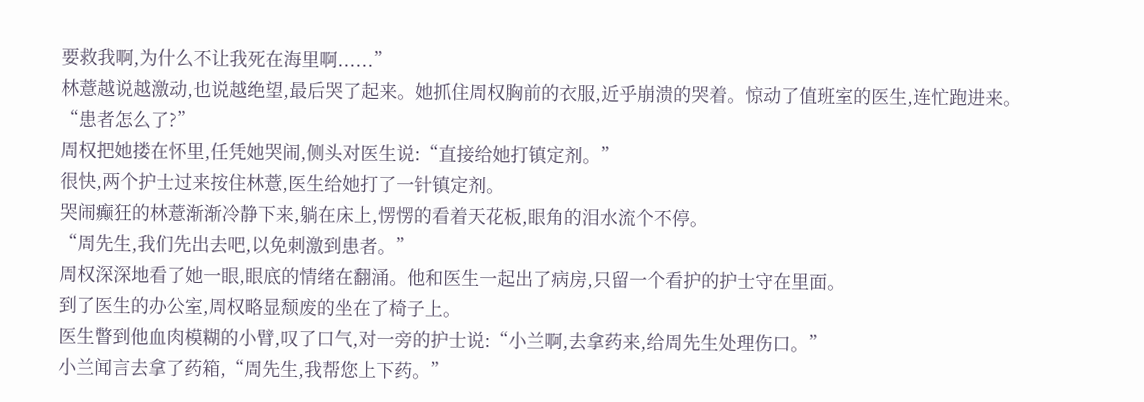要救我啊,为什么不让我死在海里啊......”
林薏越说越激动,也说越绝望,最后哭了起来。她抓住周权胸前的衣服,近乎崩溃的哭着。惊动了值班室的医生,连忙跑进来。
“患者怎么了?”
周权把她搂在怀里,任凭她哭闹,侧头对医生说:“直接给她打镇定剂。”
很快,两个护士过来按住林薏,医生给她打了一针镇定剂。
哭闹癫狂的林薏渐渐冷静下来,躺在床上,愣愣的看着天花板,眼角的泪水流个不停。
“周先生,我们先出去吧,以免刺激到患者。”
周权深深地看了她一眼,眼底的情绪在翻涌。他和医生一起出了病房,只留一个看护的护士守在里面。
到了医生的办公室,周权略显颓废的坐在了椅子上。
医生瞥到他血肉模糊的小臂,叹了口气,对一旁的护士说:“小兰啊,去拿药来,给周先生处理伤口。”
小兰闻言去拿了药箱,“周先生,我帮您上下药。”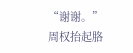“谢谢。”
周权抬起胳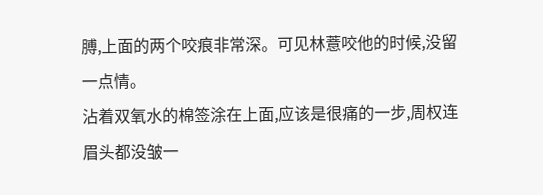膊,上面的两个咬痕非常深。可见林薏咬他的时候,没留一点情。
沾着双氧水的棉签涂在上面,应该是很痛的一步,周权连眉头都没皱一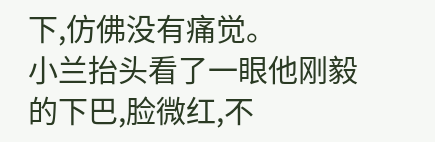下,仿佛没有痛觉。
小兰抬头看了一眼他刚毅的下巴,脸微红,不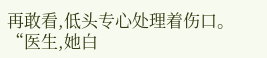再敢看,低头专心处理着伤口。
“医生,她白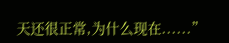天还很正常,为什么现在......”